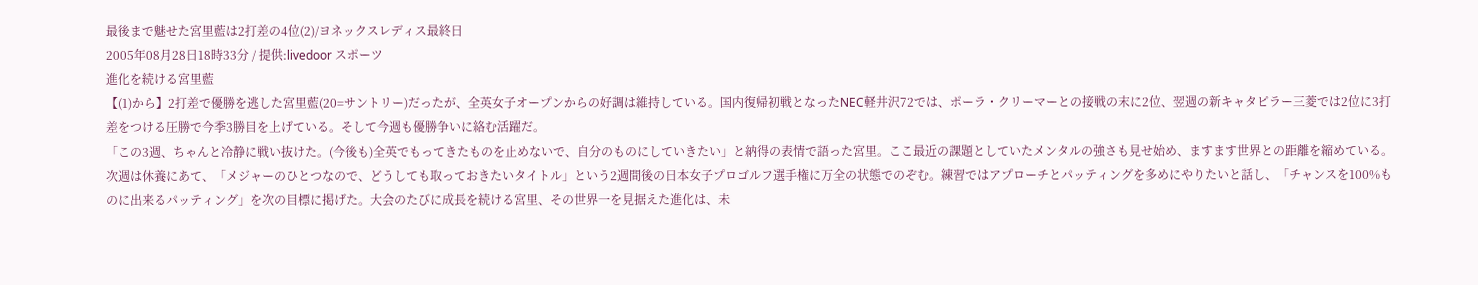最後まで魅せた宮里藍は2打差の4位(2)/ヨネックスレディス最終日
2005年08月28日18時33分 / 提供:livedoor スポーツ
進化を続ける宮里藍
【(1)から】2打差で優勝を逃した宮里藍(20=サントリー)だったが、全英女子オープンからの好調は維持している。国内復帰初戦となったNEC軽井沢72では、ポーラ・クリーマーとの接戦の末に2位、翌週の新キャタピラー三菱では2位に3打差をつける圧勝で今季3勝目を上げている。そして今週も優勝争いに絡む活躍だ。
「この3週、ちゃんと冷静に戦い抜けた。(今後も)全英でもってきたものを止めないで、自分のものにしていきたい」と納得の表情で語った宮里。ここ最近の課題としていたメンタルの強さも見せ始め、ますます世界との距離を縮めている。
次週は休養にあて、「メジャーのひとつなので、どうしても取っておきたいタイトル」という2週間後の日本女子プロゴルフ選手権に万全の状態でのぞむ。練習ではアプローチとパッティングを多めにやりたいと話し、「チャンスを100%ものに出来るパッティング」を次の目標に掲げた。大会のたびに成長を続ける宮里、その世界一を見据えた進化は、未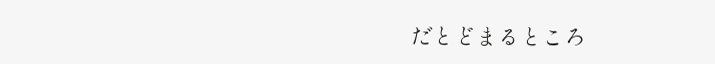だとどまるところ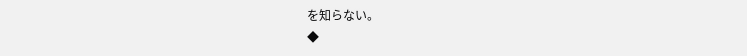を知らない。
◆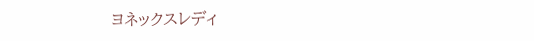ヨネックスレディ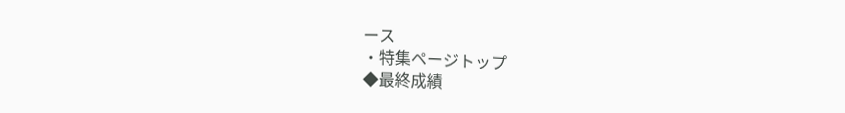ース
・特集ページトップ
◆最終成績